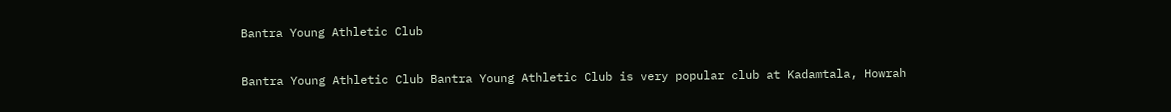Bantra Young Athletic Club

Bantra Young Athletic Club Bantra Young Athletic Club is very popular club at Kadamtala, Howrah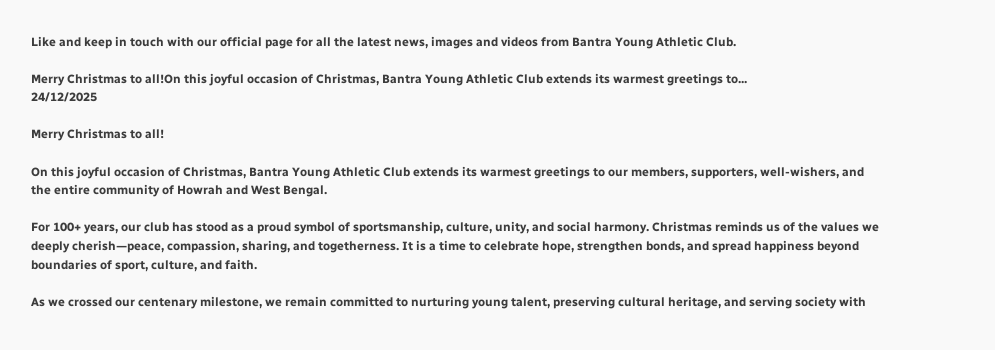Like and keep in touch with our official page for all the latest news, images and videos from Bantra Young Athletic Club.

Merry Christmas to all!On this joyful occasion of Christmas, Bantra Young Athletic Club extends its warmest greetings to...
24/12/2025

Merry Christmas to all!

On this joyful occasion of Christmas, Bantra Young Athletic Club extends its warmest greetings to our members, supporters, well-wishers, and the entire community of Howrah and West Bengal.

For 100+ years, our club has stood as a proud symbol of sportsmanship, culture, unity, and social harmony. Christmas reminds us of the values we deeply cherish—peace, compassion, sharing, and togetherness. It is a time to celebrate hope, strengthen bonds, and spread happiness beyond boundaries of sport, culture, and faith.

As we crossed our centenary milestone, we remain committed to nurturing young talent, preserving cultural heritage, and serving society with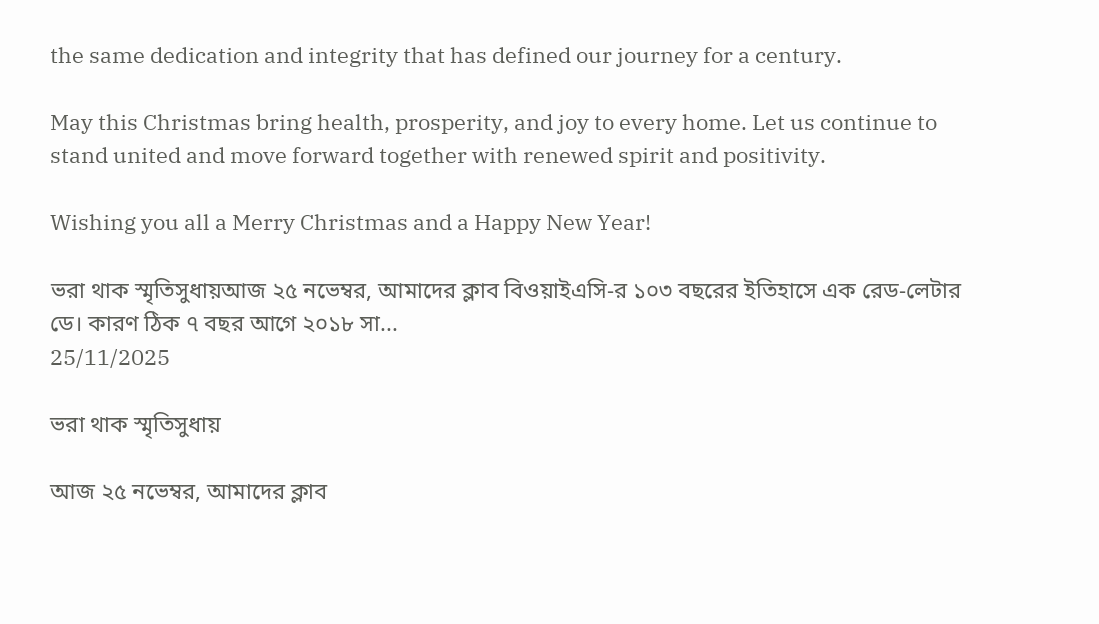the same dedication and integrity that has defined our journey for a century.

May this Christmas bring health, prosperity, and joy to every home. Let us continue to stand united and move forward together with renewed spirit and positivity.

Wishing you all a Merry Christmas and a Happy New Year!

ভরা থাক স্মৃতিসুধায়আজ ২৫ নভেম্বর, আমাদের ক্লাব বিওয়াইএসি-র ১০৩ বছরের ইতিহাসে এক রেড-লেটার ডে। কারণ ঠিক ৭ বছর আগে ২০১৮ সা...
25/11/2025

ভরা থাক স্মৃতিসুধায়

আজ ২৫ নভেম্বর, আমাদের ক্লাব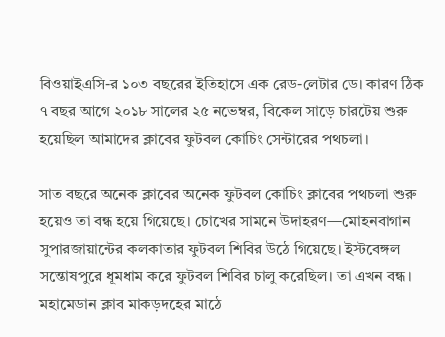বিওয়াইএসি-র ১০৩ বছরের ইতিহাসে এক রেড-লেটার ডে। কারণ ঠিক ৭ বছর আগে ২০১৮ সালের ২৫ নভেম্বর, বিকেল সাড়ে চারটেয় শুরু হয়েছিল আমাদের ক্লাবের ফুটবল কোচিং সেন্টারের পথচলা।

সাত বছরে অনেক ক্লাবের অনেক ফুটবল কোচিং ক্লাবের পথচলা শুরু হয়েও তা বন্ধ হয়ে গিয়েছে। চোখের সামনে উদাহরণ—মোহনবাগান সুপারজায়ান্টের কলকাতার ফুটবল শিবির উঠে গিয়েছে। ইস্টবেঙ্গল সন্তোষপুরে ধূমধাম করে ফুটবল শিবির চালু করেছিল। তা এখন বন্ধ। মহামেডান ক্লাব মাকড়দহের মাঠে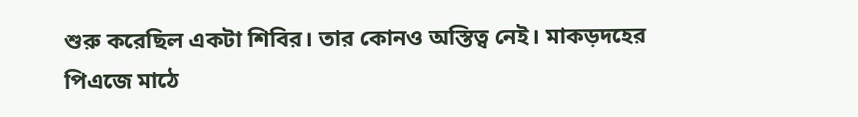শুরু করেছিল একটা শিবির। তার কোনও অস্তিত্ব নেই। মাকড়দহের পিএজে মাঠে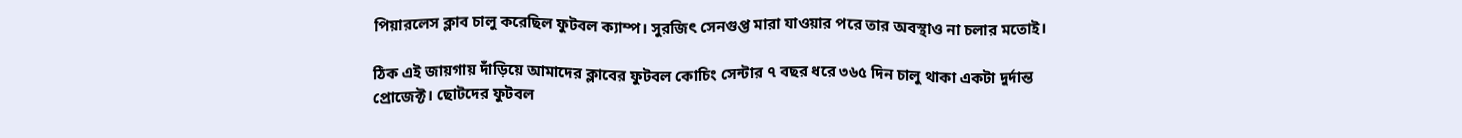পিয়ারলেস ক্লাব চালু করেছিল ফুটবল ক্যাম্প। সুরজিৎ সেনগুপ্ত মারা যাওয়ার পরে তার অবস্থাও না চলার মতোই।

ঠিক এই জায়গায় দাঁড়িয়ে আমাদের ক্লাবের ফুটবল কোচিং সেন্টার ৭ বছর ধরে ৩৬৫ দিন চালু থাকা একটা দুর্দান্ত প্রোজেক্ট। ছোটদের ফুটবল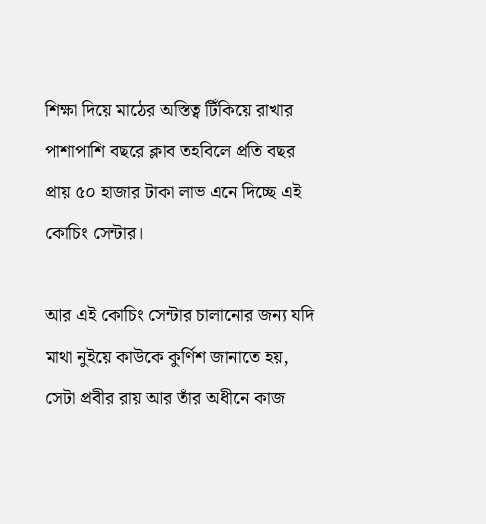শিক্ষা দিয়ে মাঠের অস্তিত্ব টিঁকিয়ে রাখার পাশাপাশি বছরে ক্লাব তহবিলে প্রতি বছর প্রায় ৫০ হাজার টাকা লাভ এনে দিচ্ছে এই কোচিং সেন্টার।

আর এই কোচিং সেন্টার চালানোর জন্য যদি মাথা নুইয়ে কাউকে কুর্ণিশ জানাতে হয়, সেটা প্রবীর রায় আর তাঁর অধীনে কাজ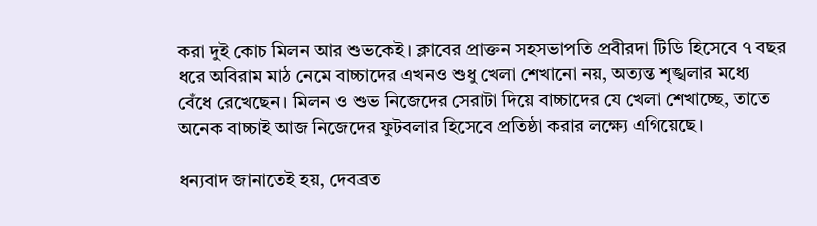করা দুই কোচ মিলন আর শুভকেই। ক্লাবের প্রাক্তন সহসভাপতি প্রবীরদা টিডি হিসেবে ৭ বছর ধরে অবিরাম মাঠ নেমে বাচ্চাদের এখনও শুধু খেলা শেখানো নয়, অত্যন্ত শৃঙ্খলার মধ্যে বেঁধে রেখেছেন। মিলন ও শুভ নিজেদের সেরাটা দিয়ে বাচ্চাদের যে খেলা শেখাচ্ছে, তাতে অনেক বাচ্চাই আজ নিজেদের ফুটবলার হিসেবে প্রতিষ্ঠা করার লক্ষ্যে এগিয়েছে।

ধন্যবাদ জানাতেই হয়, দেবব্রত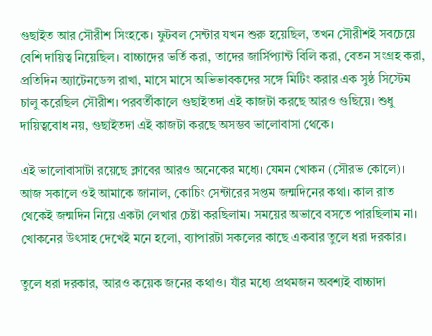গুছাইত আর সৌরীশ সিংহকে। ফুটবল সেন্টার যখন শুরু হয়েছিল, তখন সৌরীশই সবচেয়ে বেশি দায়িত্ব নিয়েছিল। বাচ্চাদের ভর্তি করা, তাদের জার্সিপ্যান্ট বিলি করা, বেতন সংগ্রহ করা, প্রতিদিন অ্যাটেনডেন্স রাখা, মাসে মাসে অভিভাবকদের সঙ্গে মিটিং করার এক সুষ্ঠ সিস্টেম চালু করেছিল সৌরীশ। পরবর্তীকালে গুছাইতদা এই কাজটা করছে আরও গুছিয়ে। শুধু দায়িত্ববোধ নয়, গুছাইতদা এই কাজটা করছে অসম্ভব ভালোবাসা থেকে।

এই ভালোবাসাটা রয়েছে ক্লাবের আরও অনেকের মধ্যে। যেমন খোকন (সৌরভ কোলে)। আজ সকালে ওই আমাকে জানাল, কোচিং সেন্টারের সপ্তম জন্মদিনের কথা। কাল রাত থেকেই জন্মদিন নিয়ে একটা লেখার চেষ্টা করছিলাম। সময়ের অভাবে বসতে পারছিলাম না। খোকনের উৎসাহ দেখেই মনে হলো, ব্যাপারটা সকলের কাছে একবার তুলে ধরা দরকার।

তুলে ধরা দরকার, আরও কয়েক জনের কথাও। যাঁর মধ্যে প্রথমজন অবশ্যই বাচ্চাদা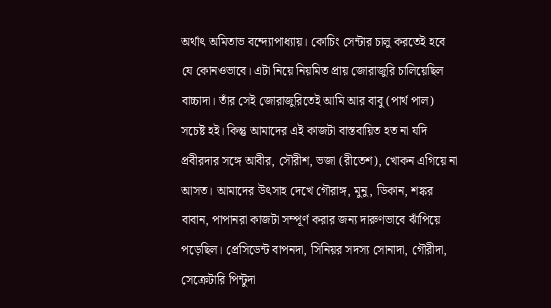অর্থাৎ অমিতাভ বন্দ্যোপাধ্যায়। কোচিং সেন্টার চালু করতেই হবে যে কোনওভাবে। এটা নিয়ে নিয়মিত প্রায় জোরাজুরি চালিয়েছিল বাচ্চাদা। তাঁর সেই জোরাজুরিতেই আমি আর বাবু (পার্থ পাল) সচেষ্ট হই। কিন্তু আমাদের এই কাজটা বাস্তবায়িত হত না যদি প্রবীরদার সঙ্গে আবীর, সৌরীশ, ভজা (রীতেশ), খোকন এগিয়ে না আসত। আমাদের উৎসাহ দেখে গৌরাঙ্গ, মুনু, ডিকান, শঙ্কর বাবান, পাপানরা কাজটা সম্পূর্ণ করার জন্য দারুণভাবে ঝাঁপিয়ে পড়েছিল। প্রেসিডেন্ট বাপনদা, সিনিয়র সদস্য সোনাদা, গৌরীদা, সেক্রেটারি পিন্টুদা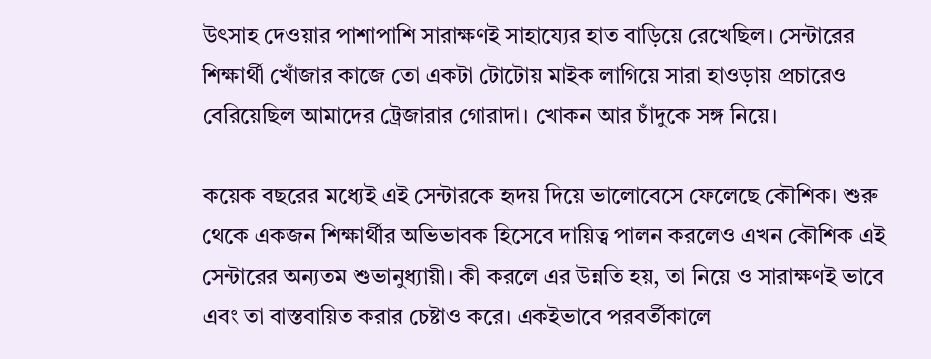উৎসাহ দেওয়ার পাশাপাশি সারাক্ষণই সাহায্যের হাত বাড়িয়ে রেখেছিল। সেন্টারের শিক্ষার্থী খোঁজার কাজে তো একটা টোটোয় মাইক লাগিয়ে সারা হাওড়ায় প্রচারেও বেরিয়েছিল আমাদের ট্রেজারার গোরাদা। খোকন আর চাঁদুকে সঙ্গ নিয়ে।

কয়েক বছরের মধ্যেই এই সেন্টারকে হৃদয় দিয়ে ভালোবেসে ফেলেছে কৌশিক। শুরু থেকে একজন শিক্ষার্থীর অভিভাবক হিসেবে দায়িত্ব পালন করলেও এখন কৌশিক এই সেন্টারের অন্যতম শুভানুধ্যায়ী। কী করলে এর উন্নতি হয়, তা নিয়ে ও সারাক্ষণই ভাবে এবং তা বাস্তবায়িত করার চেষ্টাও করে। একইভাবে পরবর্তীকালে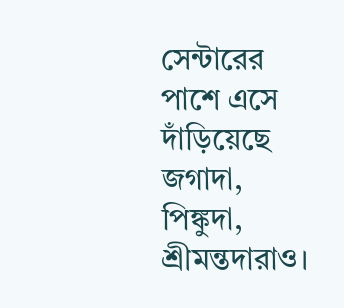সেন্টারের পাশে এসে দাঁড়িয়েছে জগাদা, পিঙ্কুদা, শ্রীমন্তদারাও।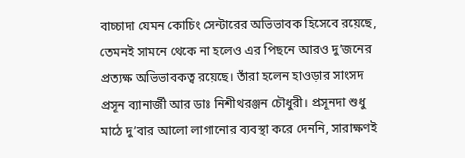বাচ্চাদা যেমন কোচিং সেন্টারের অভিভাবক হিসেবে রয়েছে, তেমনই সামনে থেকে না হলেও এর পিছনে আরও দু’জনের প্রত্যক্ষ অভিভাবকত্ব রয়েছে। তাঁরা হলেন হাওড়ার সাংসদ প্রসূন ব্যানার্জী আর ডাঃ নিশীথরঞ্জন চৌধুরী। প্রসূনদা শুধু মাঠে দু’বার আলো লাগানোর ব্যবস্থা করে দেননি, সারাক্ষণই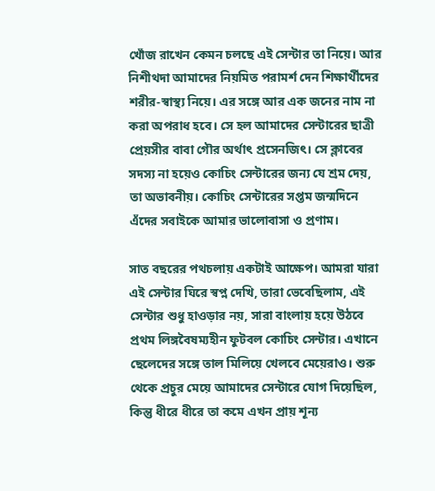খোঁজ রাখেন কেমন চলছে এই সেন্টার তা নিয়ে। আর নিশীথদা আমাদের নিয়মিত পরামর্শ দেন শিক্ষার্থীদের শরীর-স্বাস্থ্য নিয়ে। এর সঙ্গে আর এক জনের নাম না করা অপরাধ হবে। সে হল আমাদের সেন্টারের ছাত্রী প্রেয়সীর বাবা গৌর অর্থাৎ প্রসেনজিৎ। সে ক্লাবের সদস্য না হয়েও কোচিং সেন্টারের জন্য যে শ্রম দেয়, তা অভাবনীয়। কোচিং সেন্টারের সপ্তম জন্মদিনে এঁদের সবাইকে আমার ভালোবাসা ও প্রণাম।

সাত বছরের পথচলায় একটাই আক্ষেপ। আমরা যারা এই সেন্টার ঘিরে স্বপ্ন দেখি, তারা ভেবেছিলাম, এই সেন্টার শুধু হাওড়ার নয়, সারা বাংলায় হয়ে উঠবে প্রথম লিঙ্গবৈষম্যহীন ফুটবল কোচিং সেন্টার। এখানে ছেলেদের সঙ্গে তাল মিলিয়ে খেলবে মেয়েরাও। শুরু থেকে প্রচুর মেয়ে আমাদের সেন্টারে যোগ দিয়েছিল, কিন্তু ধীরে ধীরে তা কমে এখন প্রায় শূন্য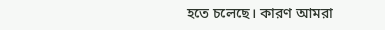হতে চলেছে। কারণ আমরা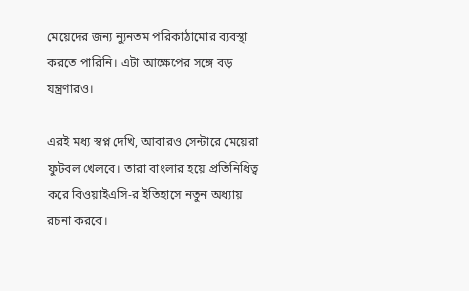মেয়েদের জন্য ন্যুনতম পরিকাঠামোর ব্যবস্থা করতে পারিনি। এটা আক্ষেপের সঙ্গে বড় যন্ত্রণারও।

এরই মধ্য স্বপ্ন দেখি, আবারও সেন্টারে মেয়েরা ফুটবল খেলবে। তারা বাংলার হয়ে প্রতিনিধিত্ব করে বিওয়াইএসি-র ইতিহাসে নতুন অধ্যায় রচনা করবে।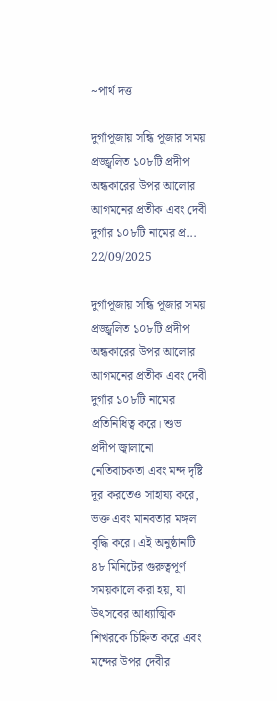~পার্থ দত্ত

দুর্গাপূজায় সন্ধি পূজার সময় প্রজ্জ্বলিত ১০৮টি প্রদীপ অন্ধকারের উপর আলোর আগমনের প্রতীক এবং দেবী দুর্গার ১০৮টি নামের প্র...
22/09/2025

দুর্গাপূজায় সন্ধি পূজার সময় প্রজ্জ্বলিত ১০৮টি প্রদীপ অন্ধকারের উপর আলোর আগমনের প্রতীক এবং দেবী দুর্গার ১০৮টি নামের প্রতিনিধিত্ব করে। শুভ প্রদীপ জ্বালানো নেতিবাচকতা এবং মন্দ দৃষ্টি দূর করতেও সাহায্য করে, ভক্ত এবং মানবতার মঙ্গল বৃদ্ধি করে। এই অনুষ্ঠানটি ৪৮ মিনিটের গুরুত্বপূর্ণ সময়কালে করা হয়, যা উৎসবের আধ্যাত্মিক শিখরকে চিহ্নিত করে এবং মন্দের উপর দেবীর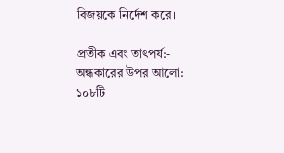বিজয়কে নির্দেশ করে।

প্রতীক এবং তাৎপর্য:-
অন্ধকারের উপর আলো: ১০৮টি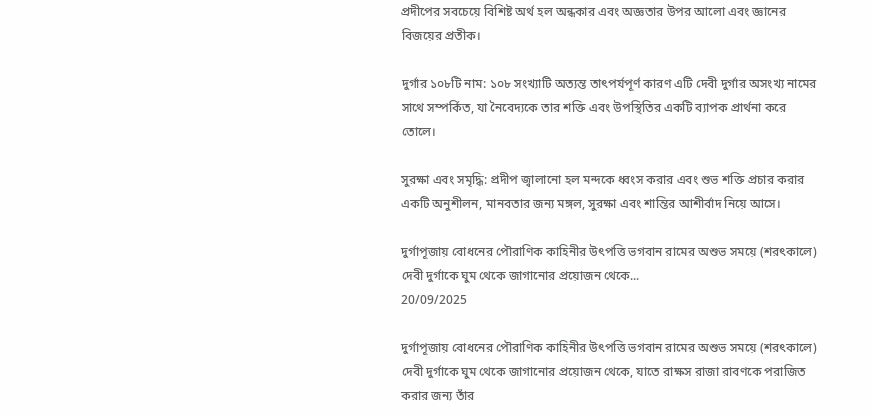প্রদীপের সবচেয়ে বিশিষ্ট অর্থ হল অন্ধকার এবং অজ্ঞতার উপর আলো এবং জ্ঞানের বিজয়ের প্রতীক।

দুর্গার ১০৮টি নাম: ১০৮ সংখ্যাটি অত্যন্ত তাৎপর্যপূর্ণ কারণ এটি দেবী দুর্গার অসংখ্য নামের সাথে সম্পর্কিত, যা নৈবেদ্যকে তার শক্তি এবং উপস্থিতির একটি ব্যাপক প্রার্থনা করে তোলে।

সুরক্ষা এবং সমৃদ্ধি: প্রদীপ জ্বালানো হল মন্দকে ধ্বংস করার এবং শুভ শক্তি প্রচার করার একটি অনুশীলন, মানবতার জন্য মঙ্গল, সুরক্ষা এবং শান্তির আশীর্বাদ নিয়ে আসে।

দুর্গাপূজায় বোধনের পৌরাণিক কাহিনীর উৎপত্তি ভগবান রামের অশুভ সময়ে (শরৎকালে) দেবী দুর্গাকে ঘুম থেকে জাগানোর প্রয়োজন থেকে...
20/09/2025

দুর্গাপূজায় বোধনের পৌরাণিক কাহিনীর উৎপত্তি ভগবান রামের অশুভ সময়ে (শরৎকালে) দেবী দুর্গাকে ঘুম থেকে জাগানোর প্রয়োজন থেকে, যাতে রাক্ষস রাজা রাবণকে পরাজিত করার জন্য তাঁর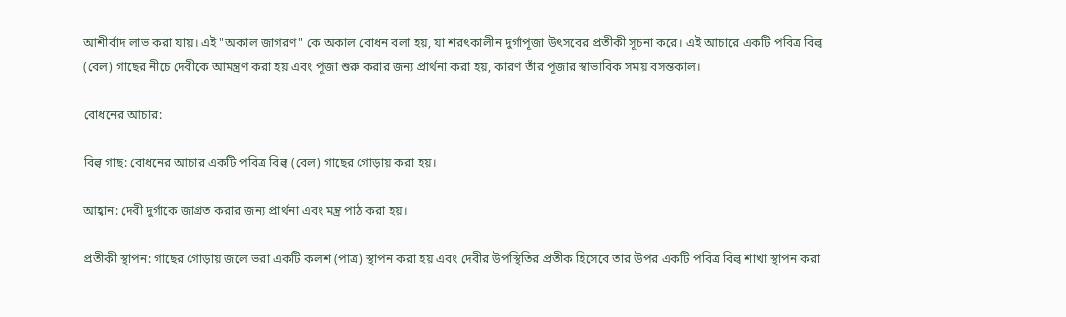আশীর্বাদ লাভ করা যায়। এই "অকাল জাগরণ" কে অকাল বোধন বলা হয়, যা শরৎকালীন দুর্গাপূজা উৎসবের প্রতীকী সূচনা করে। এই আচারে একটি পবিত্র বিল্ব (বেল) গাছের নীচে দেবীকে আমন্ত্রণ করা হয় এবং পূজা শুরু করার জন্য প্রার্থনা করা হয়, কারণ তাঁর পূজার স্বাভাবিক সময় বসন্তকাল।

বোধনের আচার:

বিল্ব গাছ: বোধনের আচার একটি পবিত্র বিল্ব (বেল) গাছের গোড়ায় করা হয়।

আহ্বান: দেবী দুর্গাকে জাগ্রত করার জন্য প্রার্থনা এবং মন্ত্র পাঠ করা হয়।

প্রতীকী স্থাপন: গাছের গোড়ায় জলে ভরা একটি কলশ (পাত্র) স্থাপন করা হয় এবং দেবীর উপস্থিতির প্রতীক হিসেবে তার উপর একটি পবিত্র বিল্ব শাখা স্থাপন করা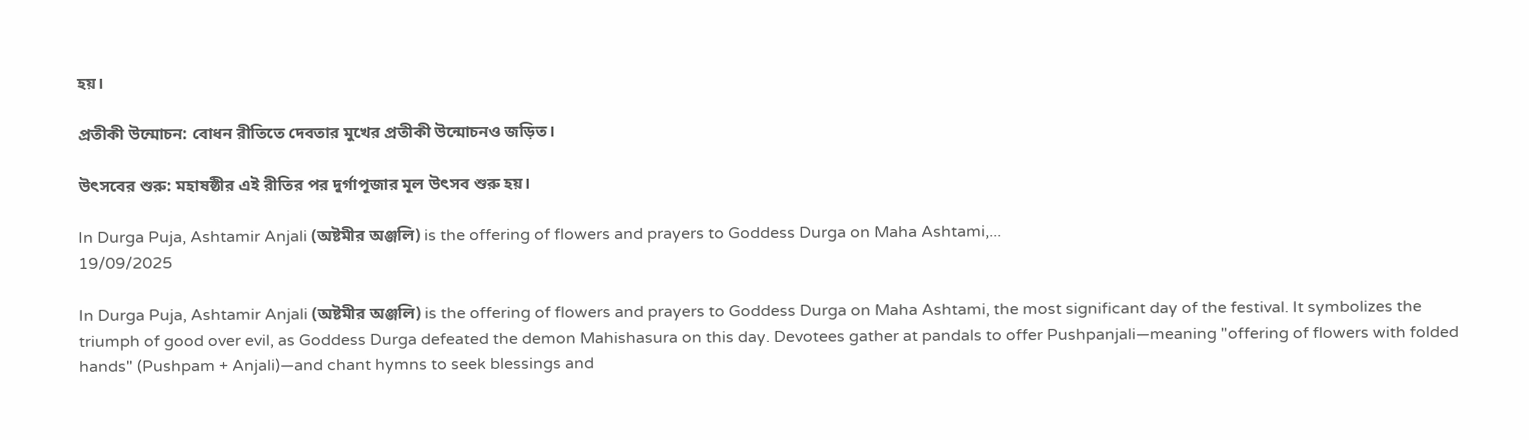হয়।

প্রতীকী উন্মোচন: বোধন রীতিতে দেবতার মুখের প্রতীকী উন্মোচনও জড়িত।

উৎসবের শুরু: মহাষষ্ঠীর এই রীতির পর দুর্গাপূজার মূল উৎসব শুরু হয়।

In Durga Puja, Ashtamir Anjali (অষ্টমীর অঞ্জলি) is the offering of flowers and prayers to Goddess Durga on Maha Ashtami,...
19/09/2025

In Durga Puja, Ashtamir Anjali (অষ্টমীর অঞ্জলি) is the offering of flowers and prayers to Goddess Durga on Maha Ashtami, the most significant day of the festival. It symbolizes the triumph of good over evil, as Goddess Durga defeated the demon Mahishasura on this day. Devotees gather at pandals to offer Pushpanjali—meaning "offering of flowers with folded hands" (Pushpam + Anjali)—and chant hymns to seek blessings and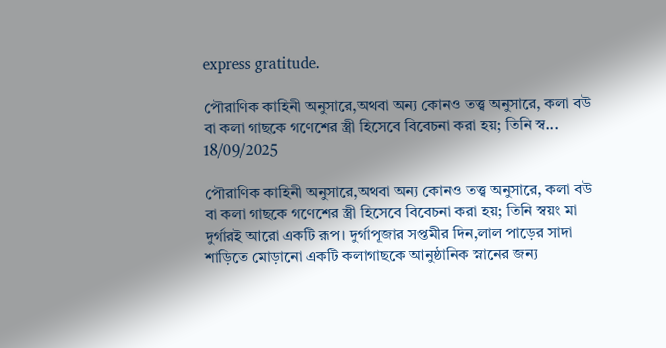express gratitude.

পৌরাণিক কাহিনী অনুসারে,অথবা অন্য কোনও তত্ত্ব অনুসারে, কলা বউ বা কলা গাছকে গণেশের স্ত্রী হিসেবে বিবেচনা করা হয়; তিনি স্ব...
18/09/2025

পৌরাণিক কাহিনী অনুসারে,অথবা অন্য কোনও তত্ত্ব অনুসারে, কলা বউ বা কলা গাছকে গণেশের স্ত্রী হিসেবে বিবেচনা করা হয়; তিনি স্বয়ং মা দুর্গারই আরো একটি রূপ। দুর্গাপূজার সপ্তমীর দিন,লাল পাড়ের সাদা শাড়িতে মোড়ানো একটি কলাগাছকে আনুষ্ঠানিক স্নানের জন্য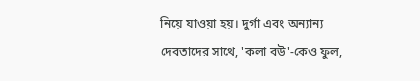নিয়ে যাওয়া হয়। দুর্গা এবং অন্যান্য দেবতাদের সাথে, 'কলা বউ'-কেও ফুল,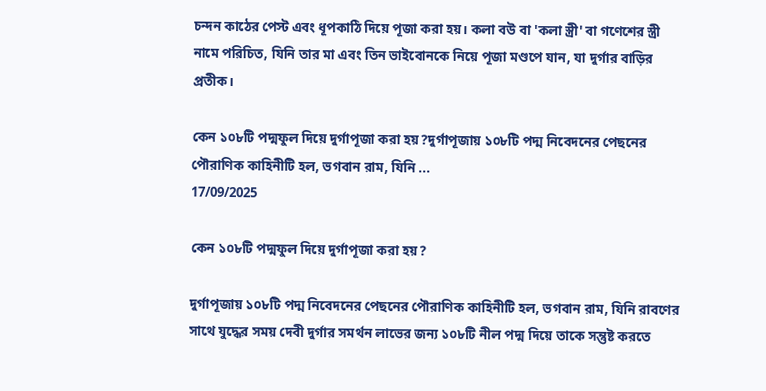চন্দন কাঠের পেস্ট এবং ধূপকাঠি দিয়ে পূজা করা হয়। কলা বউ বা 'কলা স্ত্রী' বা গণেশের স্ত্রী নামে পরিচিত, যিনি তার মা এবং তিন ভাইবোনকে নিয়ে পূজা মণ্ডপে যান, যা দুর্গার বাড়ির প্রতীক।

কেন ১০৮টি পদ্মফুল দিয়ে দুর্গাপূজা করা হয়?দুর্গাপূজায় ১০৮টি পদ্ম নিবেদনের পেছনের পৌরাণিক কাহিনীটি হল, ভগবান রাম, যিনি ...
17/09/2025

কেন ১০৮টি পদ্মফুল দিয়ে দুর্গাপূজা করা হয়?

দুর্গাপূজায় ১০৮টি পদ্ম নিবেদনের পেছনের পৌরাণিক কাহিনীটি হল, ভগবান রাম, যিনি রাবণের সাথে যুদ্ধের সময় দেবী দুর্গার সমর্থন লাভের জন্য ১০৮টি নীল পদ্ম দিয়ে তাকে সন্তুষ্ট করতে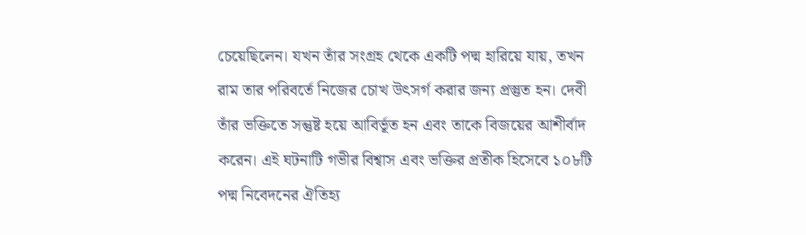চেয়েছিলেন। যখন তাঁর সংগ্রহ থেকে একটি পদ্ম হারিয়ে যায়, তখন রাম তার পরিবর্তে নিজের চোখ উৎসর্গ করার জন্য প্রস্তুত হন। দেবী তাঁর ভক্তিতে সন্তুষ্ট হয়ে আবির্ভূত হন এবং তাকে বিজয়ের আশীর্বাদ করেন। এই ঘটনাটি গভীর বিশ্বাস এবং ভক্তির প্রতীক হিসেবে ১০৮টি পদ্ম নিবেদনের ঐতিহ্য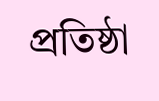প্রতিষ্ঠা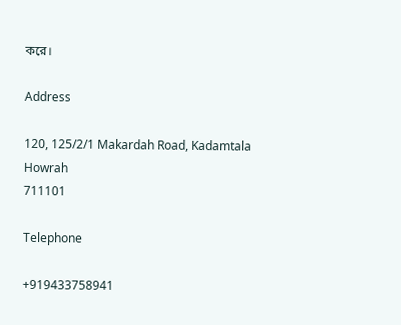করে।

Address

120, 125/2/1 Makardah Road, Kadamtala
Howrah
711101

Telephone

+919433758941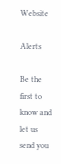Website

Alerts

Be the first to know and let us send you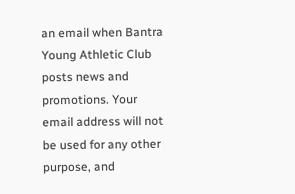an email when Bantra Young Athletic Club posts news and promotions. Your email address will not be used for any other purpose, and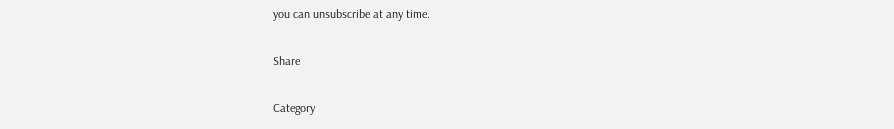you can unsubscribe at any time.

Share

Category